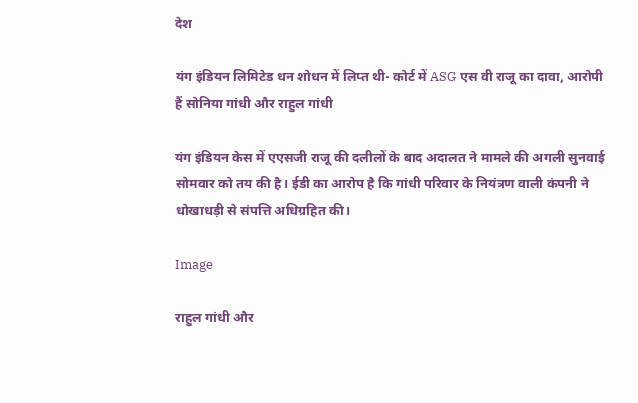देश

यंग इंडियन लिमिटेड धन शोधन में लिप्त थी- कोर्ट में ASG एस वी राजू का दावा, आरोपी हैं सोनिया गांधी और राहुल गांधी

यंग इंडियन केस में एएसजी राजू की दलीलों के बाद अदालत ने मामले की अगली सुनवाई सोमवार को तय की है। ईडी का आरोप है कि गांधी परिवार के नियंत्रण वाली कंपनी ने धोखाधड़ी से संपत्ति अधिग्रहित की।

Image

राहुल गांधी और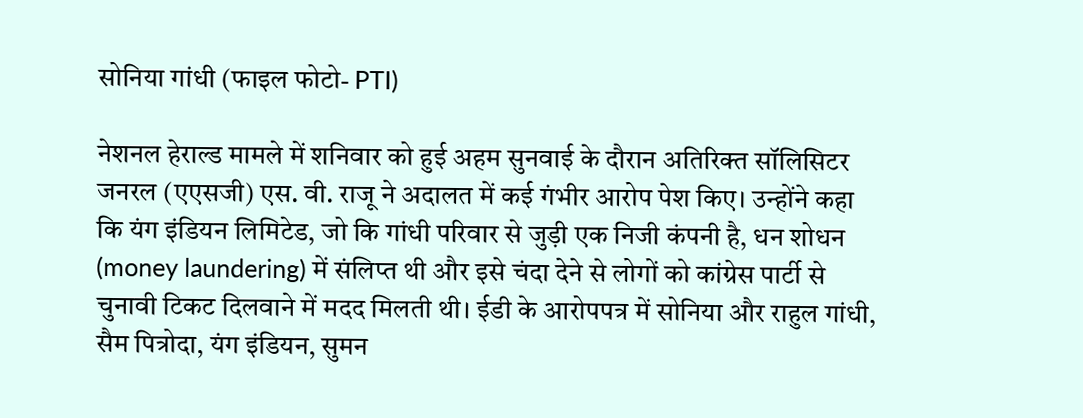सोनिया गांधी (फाइल फोटो- PTI)

नेशनल हेराल्ड मामले में शनिवार को हुई अहम सुनवाई के दौरान अतिरिक्त सॉलिसिटर जनरल (एएसजी) एस. वी. राजू ने अदालत में कई गंभीर आरोप पेश किए। उन्होंने कहा कि यंग इंडियन लिमिटेड, जो कि गांधी परिवार से जुड़ी एक निजी कंपनी है, धन शोधन (money laundering) में संलिप्त थी और इसे चंदा देने से लोगों को कांग्रेस पार्टी से चुनावी टिकट दिलवाने में मदद मिलती थी। ईडी के आरोपपत्र में सोनिया और राहुल गांधी, सैम पित्रोदा, यंग इंडियन, सुमन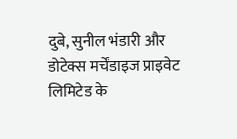दुबे, सुनील भंडारी और डोटेक्स मर्चेंडाइज प्राइवेट लिमिटेड के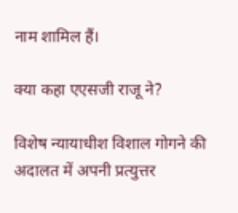नाम शामिल हैं।

क्या कहा एएसजी राजू ने?

विशेष न्यायाधीश विशाल गोगने की अदालत में अपनी प्रत्युत्तर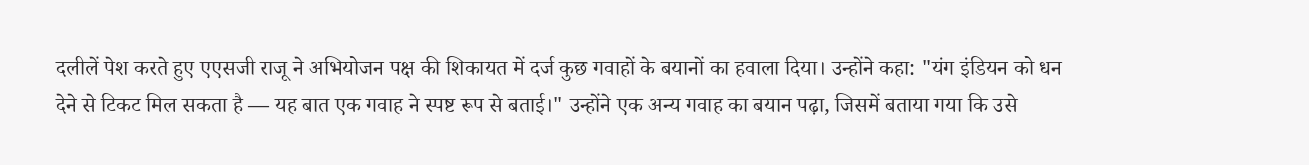दलीलें पेश करते हुए एएसजी राजू ने अभियोजन पक्ष की शिकायत में दर्ज कुछ गवाहों के बयानों का हवाला दिया। उन्होंने कहा: "यंग इंडियन को धन देने से टिकट मिल सकता है — यह बात एक गवाह ने स्पष्ट रूप से बताई।" उन्होंने एक अन्य गवाह का बयान पढ़ा, जिसमें बताया गया कि उसे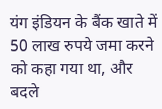यंग इंडियन के बैंक खाते में 50 लाख रुपये जमा करने को कहा गया था, और बदले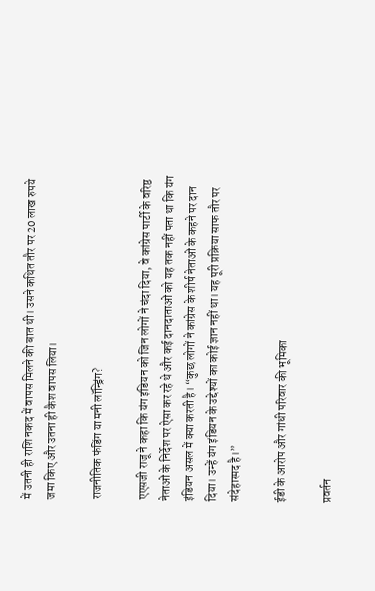में उतनी ही राशि नकद में वापस मिलने की बात थी। उसने कथित तौर पर 20 लाख रुपये जमा किए और उतना ही कैश वापस लिया।

राजनीतिक फंडिंग या मनी लॉन्ड्रिंग?

एएसजी राजू ने कहा कि यंग इंडियन को जिन लोगों ने चंदा दिया, वे कांग्रेस पार्टी के वरिष्ठ नेताओं के निर्देश पर ऐसा कर रहे थे और कई दानदाताओं को यह तक नहीं पता था कि यंग इंडियन असल में क्या करती है। “कुछ लोगों ने कांग्रेस के शीर्ष नेताओं के कहने पर दान दिया। उन्हें यंग इंडियन के उद्देश्यों का कोई ज्ञान नहीं था। यह पूरी प्रक्रिया साफ तौर पर संदेहास्पद है।”

ईडी के आरोप और गांधी परिवार की भूमिका

प्रवर्तन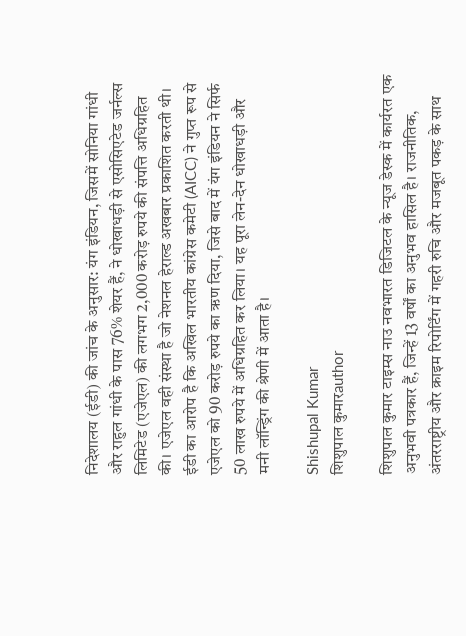निदेशालय (ईडी) की जांच के अनुसार: यंग इंडियन, जिसमें सोनिया गांधी और राहुल गांधी के पास 76% शेयर हैं, ने धोखाधड़ी से एसोसिएटेड जर्नल्स लिमिटेड (एजेएल) की लगभग 2,000 करोड़ रुपये की संपत्ति अधिग्रहित की। एजेएल वही संस्था है जो नेशनल हेराल्ड अखबार प्रकाशित करती थी। ईडी का आरोप है कि अखिल भारतीय कांग्रेस कमेटी (AICC) ने गुप्त रूप से एजेएल को 90 करोड़ रुपये का ऋण दिया, जिसे बाद में यंग इंडियन ने सिर्फ 50 लाख रुपये में अधिग्रहित कर लिया। यह पूरा लेन-देन धोखाधड़ी और मनी लॉन्ड्रिंग की श्रेणी में आता है।

Shishupal Kumar
शिशुपाल कुमारauthor

शिशुपाल कुमार टाइम्स नाउ नवभारत डिजिटल के न्यूज डेस्क में कार्यरत एक अनुभवी पत्रकार हैं, जिन्हें 13 वर्षों का अनुभव हासिल है। राजनीतिक, अंतरराष्ट्रीय और क्राइम रिपोर्टिंग में गहरी रुचि और मजबूत पकड़ के साथ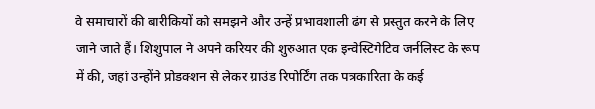वे समाचारों की बारीकियों को समझने और उन्हें प्रभावशाली ढंग से प्रस्तुत करने के लिए जाने जाते हैं। शिशुपाल ने अपने करियर की शुरुआत एक इन्वेस्टिगेटिव जर्नलिस्ट के रूप में की, जहां उन्होंने प्रोडक्शन से लेकर ग्राउंड रिपोर्टिंग तक पत्रकारिता के कई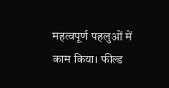महत्वपूर्ण पहलुओं में काम किया। फील्ड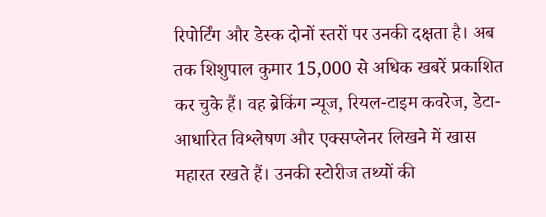रिपोर्टिंग और डेस्क दोनों स्तरों पर उनकी दक्षता है। अब तक शिशुपाल कुमार 15,000 से अधिक खबरें प्रकाशित कर चुके हैं। वह ब्रेकिंग न्यूज, रियल-टाइम कवरेज, डेटा-आधारित विश्लेषण और एक्सप्लेनर लिखने में खास महारत रखते हैं। उनकी स्टोरीज तथ्यों की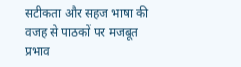सटीकता और सहज भाषा की वजह से पाठकों पर मजबूत प्रभाव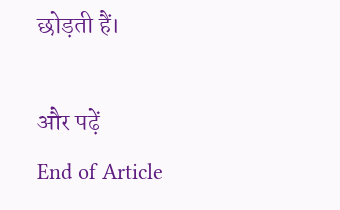छोड़ती हैं।

और पढ़ें
End of Article